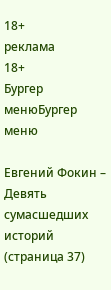18+
реклама
18+
Бургер менюБургер меню

Евгений Фокин – Девять сумасшедших историй (страница 37)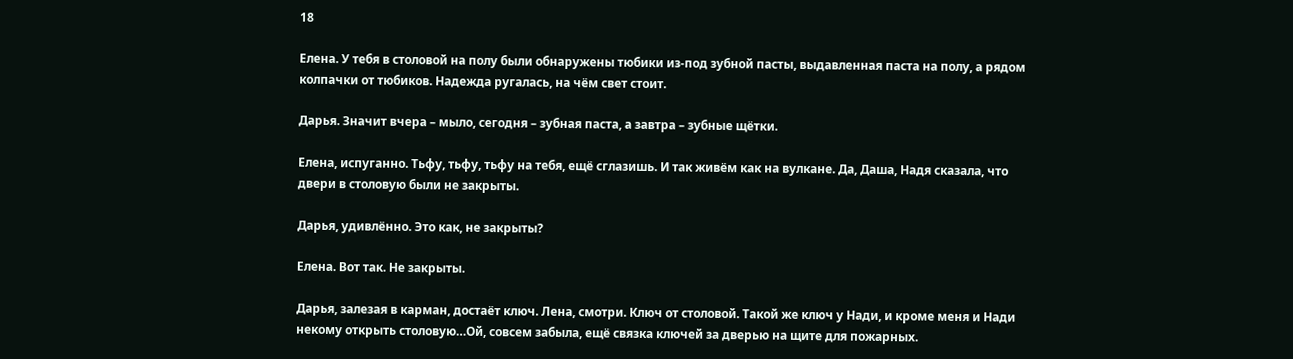18

Елена. У тебя в столовой на полу были обнаружены тюбики из-под зубной пасты, выдавленная паста на полу, а рядом колпачки от тюбиков. Надежда ругалась, на чём свет стоит.

Дарья. Значит вчера – мыло, сегодня – зубная паста, а завтра – зубные щётки.

Елена, испуганно. Тьфу, тьфу, тьфу на тебя, ещё сглазишь. И так живём как на вулкане. Да, Даша, Надя сказала, что двери в столовую были не закрыты.

Дарья, удивлённо. Это как, не закрыты?

Елена. Вот так. Не закрыты.

Дарья, залезая в карман, достаёт ключ. Лена, смотри. Ключ от столовой. Такой же ключ у Нади, и кроме меня и Нади некому открыть столовую…Ой, совсем забыла, ещё связка ключей за дверью на щите для пожарных.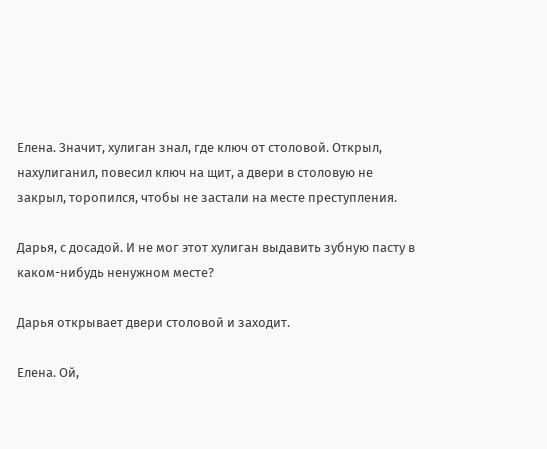Елена. Значит, хулиган знал, где ключ от столовой. Открыл, нахулиганил, повесил ключ на щит, а двери в столовую не закрыл, торопился, чтобы не застали на месте преступления.

Дарья, с досадой. И не мог этот хулиган выдавить зубную пасту в каком-нибудь ненужном месте?

Дарья открывает двери столовой и заходит.

Елена. Ой,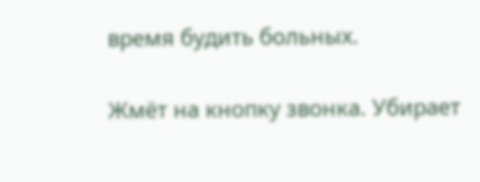время будить больных.

Жмёт на кнопку звонка. Убирает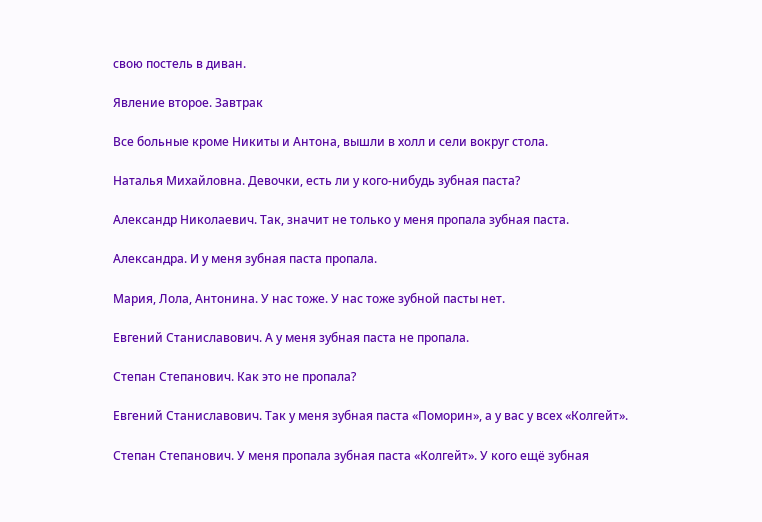свою постель в диван.

Явление второе. Завтрак

Все больные кроме Никиты и Антона, вышли в холл и сели вокруг стола.

Наталья Михайловна. Девочки, есть ли у кого-нибудь зубная паста?

Александр Николаевич. Так, значит не только у меня пропала зубная паста.

Александра. И у меня зубная паста пропала.

Мария, Лола, Антонина. У нас тоже. У нас тоже зубной пасты нет.

Евгений Станиславович. А у меня зубная паста не пропала.

Степан Степанович. Как это не пропала?

Евгений Станиславович. Так у меня зубная паста «Поморин», а у вас у всех «Колгейт».

Степан Степанович. У меня пропала зубная паста «Колгейт». У кого ещё зубная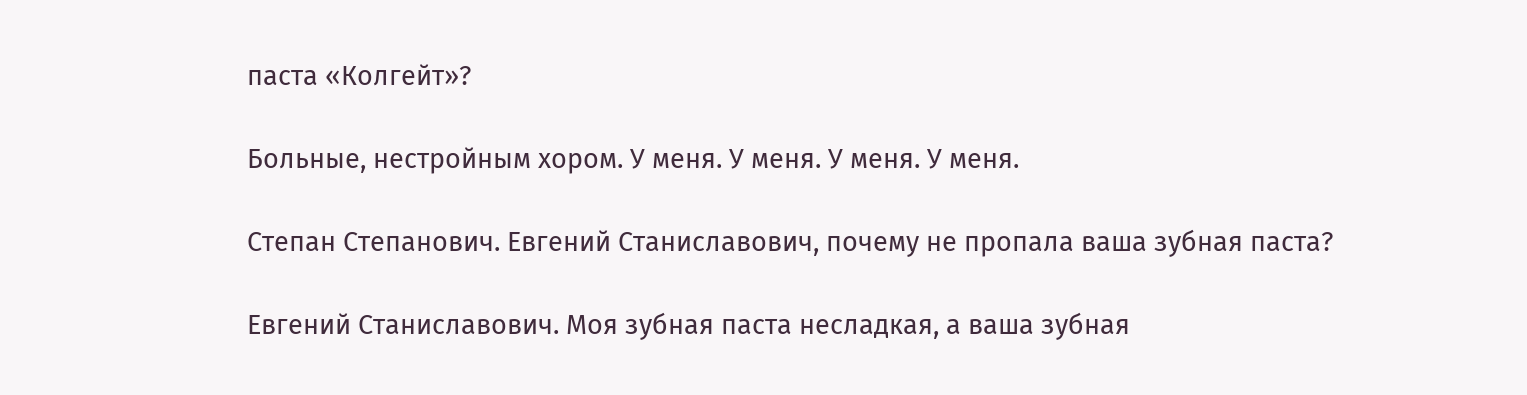паста «Колгейт»?

Больные, нестройным хором. У меня. У меня. У меня. У меня.

Степан Степанович. Евгений Станиславович, почему не пропала ваша зубная паста?

Евгений Станиславович. Моя зубная паста несладкая, а ваша зубная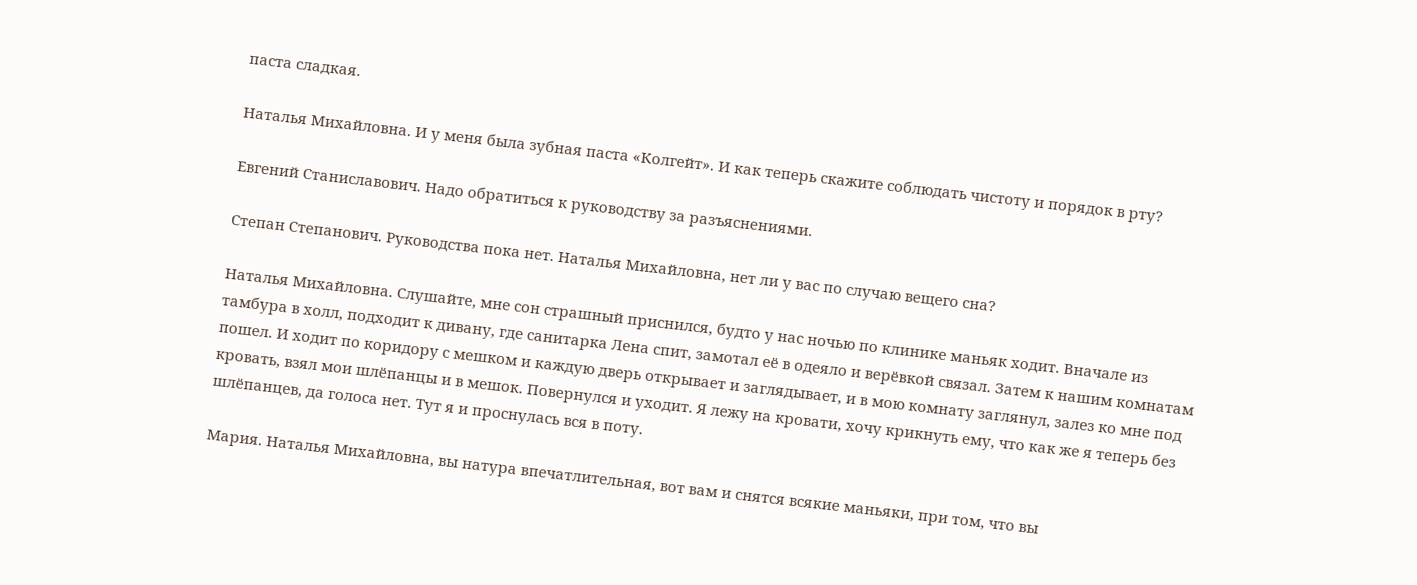паста сладкая.

Наталья Михайловна. И у меня была зубная паста «Колгейт». И как теперь скажите соблюдать чистоту и порядок в рту?

Евгений Станиславович. Надо обратиться к руководству за разъяснениями.

Степан Степанович. Руководства пока нет. Наталья Михайловна, нет ли у вас по случаю вещего сна?

Наталья Михайловна. Слушайте, мне сон страшный приснился, будто у нас ночью по клинике маньяк ходит. Вначале из тамбура в холл, подходит к дивану, где санитарка Лена спит, замотал её в одеяло и верёвкой связал. Затем к нашим комнатам пошел. И ходит по коридору с мешком и каждую дверь открывает и заглядывает, и в мою комнату заглянул, залез ко мне под кровать, взял мои шлёпанцы и в мешок. Повернулся и уходит. Я лежу на кровати, хочу крикнуть ему, что как же я теперь без шлёпанцев, да голоса нет. Тут я и проснулась вся в поту.

Мария. Наталья Михайловна, вы натура впечатлительная, вот вам и снятся всякие маньяки, при том, что вы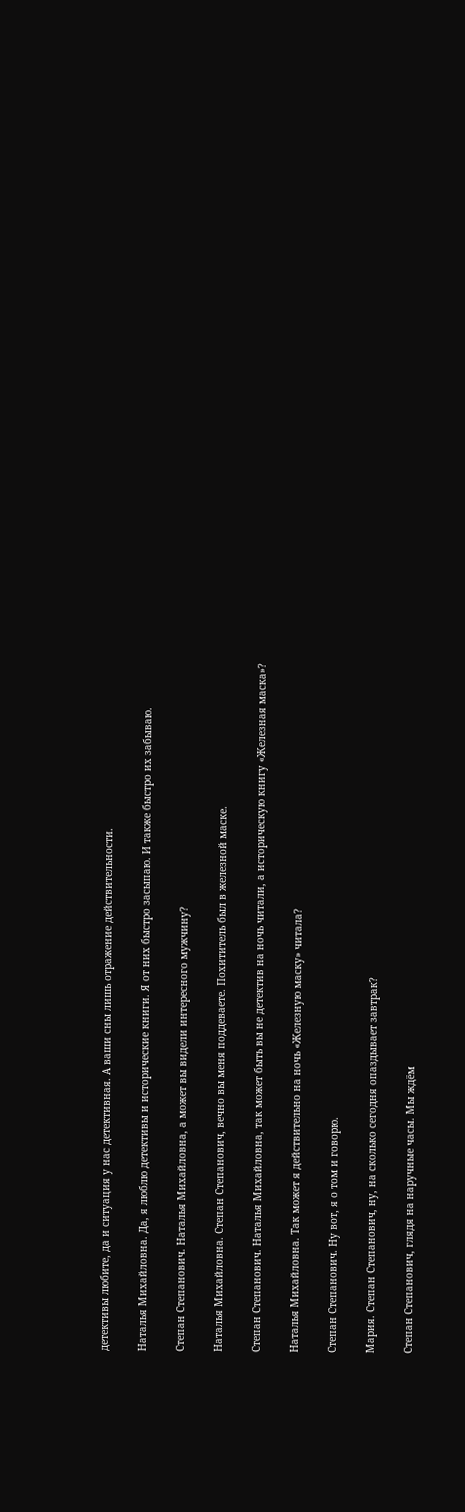детективы любите, да и ситуация у нас детективная. А ваши сны лишь отражение действительности.

Наталья Михайловна. Да, я люблю детективы и исторические книги. Я от них быстро засыпаю. И также быстро их забываю.

Степан Степанович. Наталья Михайловна, а может вы видели интересного мужчину?

Наталья Михайловна. Степан Степанович, вечно вы меня поддеваете. Похититель был в железной маске.

Степан Степанович. Наталья Михайловна, так может быть вы не детектив на ночь читали, а историческую книгу «Железная маска»?

Наталья Михайловна. Так может я действительно на ночь «Железную маску» читала?

Степан Степанович. Ну вот, я о том и говорю.

Мария. Степан Степанович, ну, на сколько сегодня опаздывает завтрак?

Степан Степанович, глядя на наручные часы. Мы ждём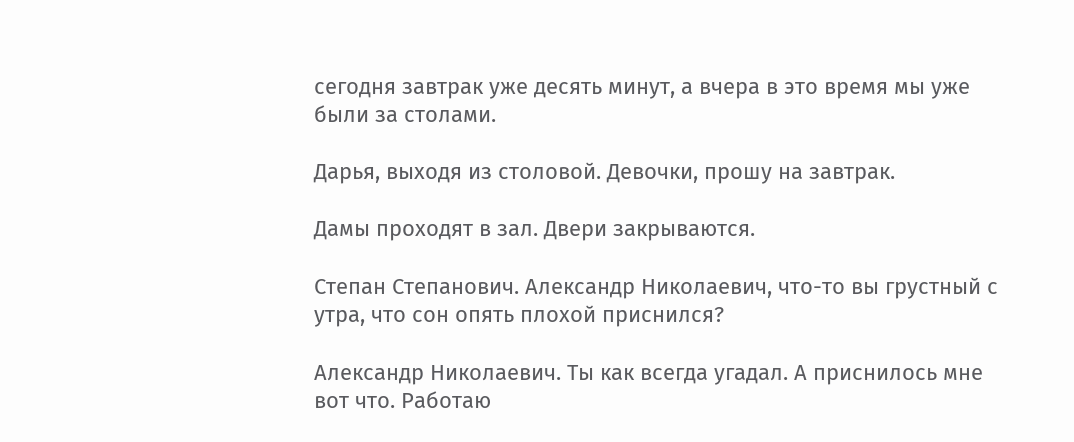сегодня завтрак уже десять минут, а вчера в это время мы уже были за столами.

Дарья, выходя из столовой. Девочки, прошу на завтрак.

Дамы проходят в зал. Двери закрываются.

Степан Степанович. Александр Николаевич, что-то вы грустный с утра, что сон опять плохой приснился?

Александр Николаевич. Ты как всегда угадал. А приснилось мне вот что. Работаю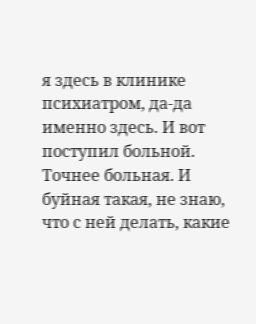я здесь в клинике психиатром, да-да именно здесь. И вот поступил больной. Точнее больная. И буйная такая, не знаю, что с ней делать, какие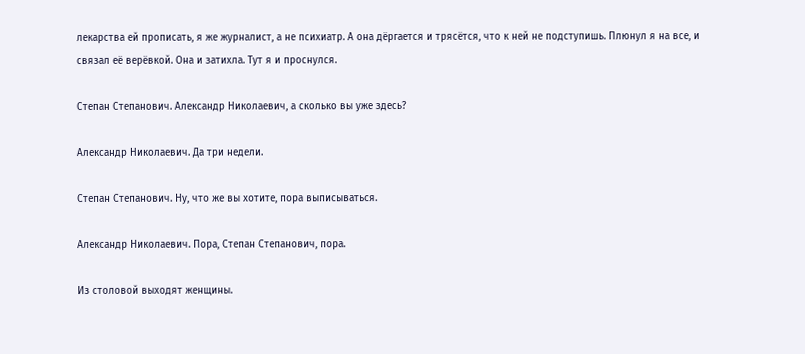лекарства ей прописать, я же журналист, а не психиатр. А она дёргается и трясётся, что к ней не подступишь. Плюнул я на все, и связал её верёвкой. Она и затихла. Тут я и проснулся.

Степан Степанович. Александр Николаевич, а сколько вы уже здесь?

Александр Николаевич. Да три недели.

Степан Степанович. Ну, что же вы хотите, пора выписываться.

Александр Николаевич. Пора, Степан Степанович, пора.

Из столовой выходят женщины.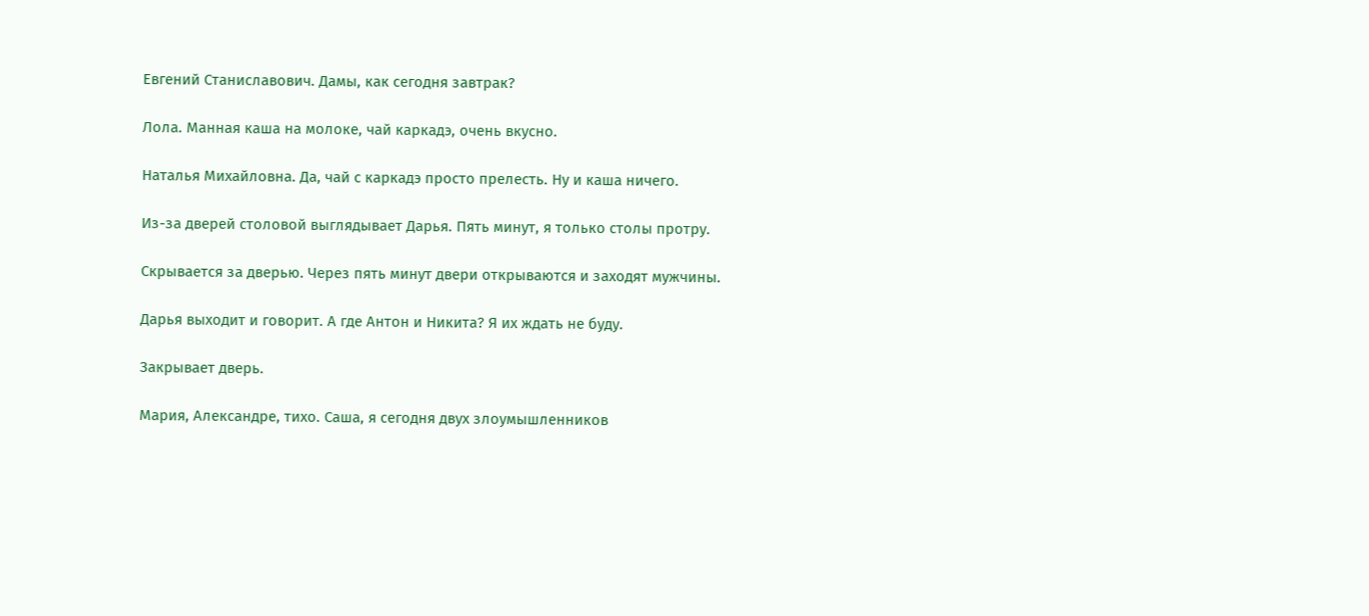Евгений Станиславович. Дамы, как сегодня завтрак?

Лола. Манная каша на молоке, чай каркадэ, очень вкусно.

Наталья Михайловна. Да, чай с каркадэ просто прелесть. Ну и каша ничего.

Из-за дверей столовой выглядывает Дарья. Пять минут, я только столы протру.

Скрывается за дверью. Через пять минут двери открываются и заходят мужчины.

Дарья выходит и говорит. А где Антон и Никита? Я их ждать не буду.

Закрывает дверь.

Мария, Александре, тихо. Саша, я сегодня двух злоумышленников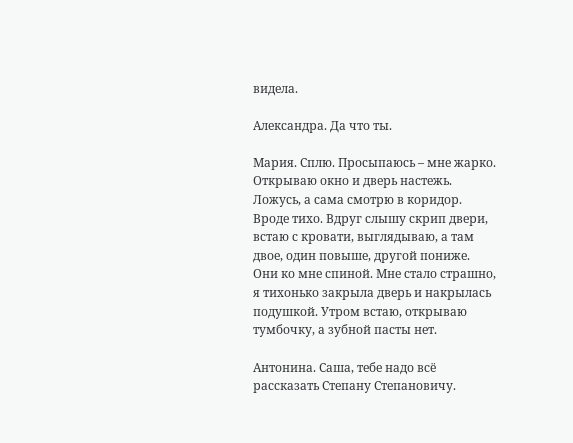видела.

Александра. Да что ты.

Мария. Сплю. Просыпаюсь – мне жарко. Открываю окно и дверь настежь. Ложусь, а сама смотрю в коридор. Вроде тихо. Вдруг слышу скрип двери, встаю с кровати, выглядываю, а там двое, один повыше, другой пониже. Они ко мне спиной. Мне стало страшно, я тихонько закрыла дверь и накрылась подушкой. Утром встаю, открываю тумбочку, а зубной пасты нет.

Антонина. Саша, тебе надо всё рассказать Степану Степановичу.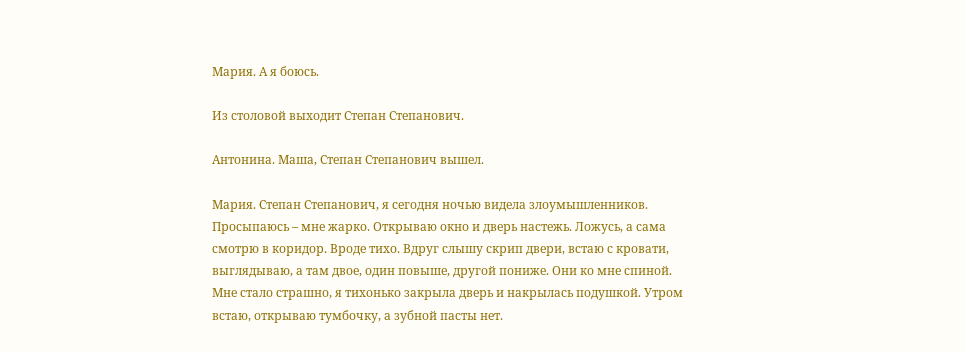Мария. А я боюсь.

Из столовой выходит Степан Степанович.

Антонина. Маша, Степан Степанович вышел.

Мария. Степан Степанович, я сегодня ночью видела злоумышленников. Просыпаюсь – мне жарко. Открываю окно и дверь настежь. Ложусь, а сама смотрю в коридор. Вроде тихо. Вдруг слышу скрип двери, встаю с кровати, выглядываю, а там двое, один повыше, другой пониже. Они ко мне спиной. Мне стало страшно, я тихонько закрыла дверь и накрылась подушкой. Утром встаю, открываю тумбочку, а зубной пасты нет.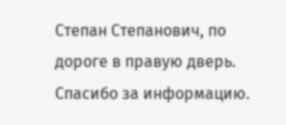Степан Степанович, по дороге в правую дверь. Спасибо за информацию.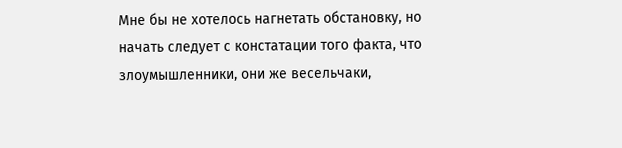Мне бы не хотелось нагнетать обстановку, но начать следует с констатации того факта, что злоумышленники, они же весельчаки,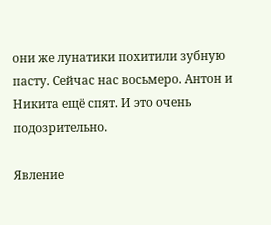они же лунатики похитили зубную пасту. Сейчас нас восьмеро. Антон и Никита ещё спят. И это очень подозрительно.

Явление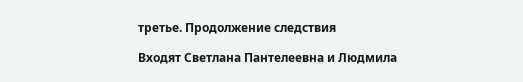третье. Продолжение следствия

Входят Светлана Пантелеевна и Людмила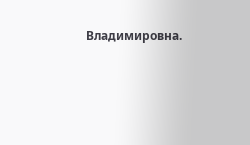Владимировна.